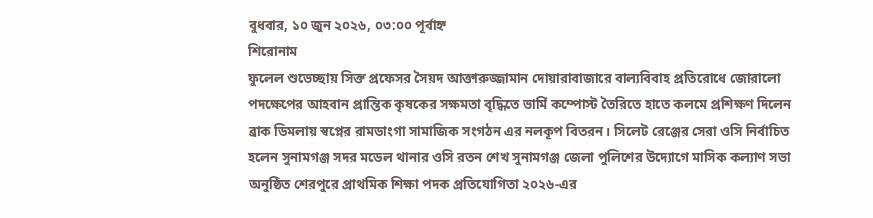বুধবার, ১০ জুন ২০২৬, ০৩:০০ পূর্বাহ্ন
শিরোনাম
ফুলেল শুভেচ্ছায় সিক্ত প্রফেসর সৈয়দ আক্তারুজ্জামান দোয়ারাবাজারে বাল্যবিবাহ প্রতিরোধে জোরালো পদক্ষেপের আহবান প্রান্তিক কৃষকের সক্ষমতা বৃদ্ধিতে ভার্মি কম্পোস্ট তৈরিতে হাতে কলমে প্রশিক্ষণ দিলেন ব্রাক ডিমলায় স্বপ্নের রামডাংগা সামাজিক সংগঠন এর নলকূপ বিতরন। সিলেট রেঞ্জের সেরা ওসি নির্বাচিত হলেন সুনামগঞ্জ সদর মডেল থানার ওসি রতন শেখ সুনামগঞ্জ জেলা পুলিশের উদ্যোগে মাসিক কল্যাণ সভা অনুষ্ঠিত শেরপুরে প্রাথমিক শিক্ষা পদক প্রতিযোগিতা ২০২৬-এর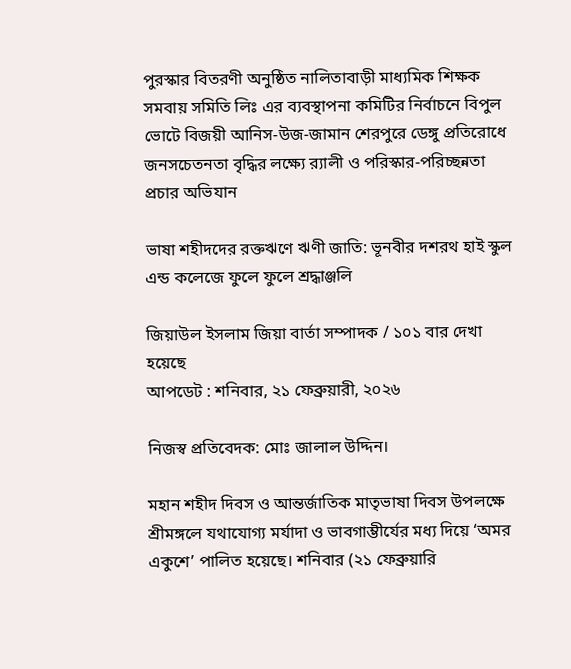পুরস্কার বিতরণী অনুষ্ঠিত নালিতাবাড়ী মাধ্যমিক শিক্ষক সমবায় সমিতি লিঃ এর ব্যবস্থাপনা কমিটির নির্বাচনে বিপুল ভোটে বিজয়ী আনিস-উজ-জামান শেরপুরে ডেঙ্গু প্রতিরোধে জনসচেতনতা বৃদ্ধির লক্ষ্যে র‍্যালী ও পরিস্কার-পরিচ্ছন্নতা প্রচার অভিযান

ভাষা শহীদদের রক্তঋণে ঋণী জাতি: ভূনবীর দশরথ হাই স্কুল এন্ড কলেজে ফুলে ফুলে শ্রদ্ধাঞ্জলি

জিয়াউল ইসলাম জিয়া বার্তা সম্পাদক / ১০১ বার দেখা হয়েছে
আপডেট : শনিবার, ২১ ফেব্রুয়ারী, ২০২৬

নিজস্ব প্রতিবেদক: মোঃ জালাল উদ্দিন।

মহান শহীদ দিবস ও আন্তর্জাতিক মাতৃভাষা দিবস উপলক্ষে শ্রীমঙ্গলে যথাযোগ্য মর্যাদা ও ভাবগাম্ভীর্যের মধ্য দিয়ে ‘অমর একুশে’ পালিত হয়েছে। শনিবার (২১ ফেব্রুয়ারি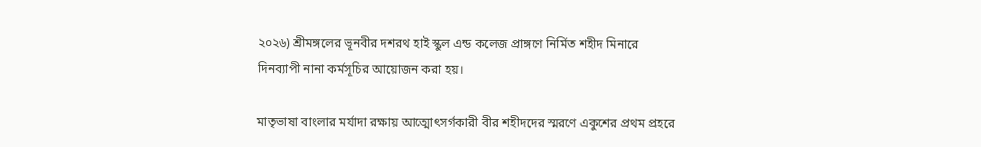২০২৬) শ্রীমঙ্গলের ভূনবীর দশরথ হাই স্কুল এন্ড কলেজ প্রাঙ্গণে নির্মিত শহীদ মিনারে দিনব্যাপী নানা কর্মসূচির আয়োজন করা হয়।

মাতৃভাষা বাংলার মর্যাদা রক্ষায় আত্মোৎসর্গকারী বীর শহীদদের স্মরণে একুশের প্রথম প্রহরে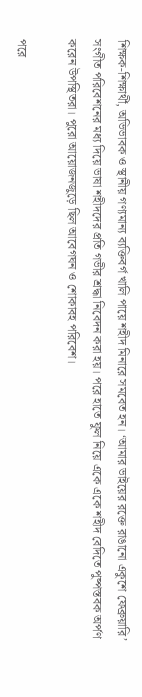শিক্ষক-শিক্ষার্থী, অভিভাবক ও স্থানীয় গণ্যমান্য ব্যক্তিবর্গ খালি পায়ে শহীদ মিনারে সমবেত হন। ‘আমার ভাইয়ের রক্তে রাঙানো একুশে ফেব্রুয়ারি’ সংগীত পরিবেশনের মধ্য দিয়ে ভাষা শহীদদের প্রতি গভীর শ্রদ্ধা নিবেদন করা হয়। পরে হাতে ফুল নিয়ে একে একে শহীদ বেদিতে পুষ্পস্তবক অর্পণ করেন উপস্থিতরা। পুরো আয়োজনজুড়ে ছিল আবেগঘন ও শোকাবহ পরিবেশ।

পরে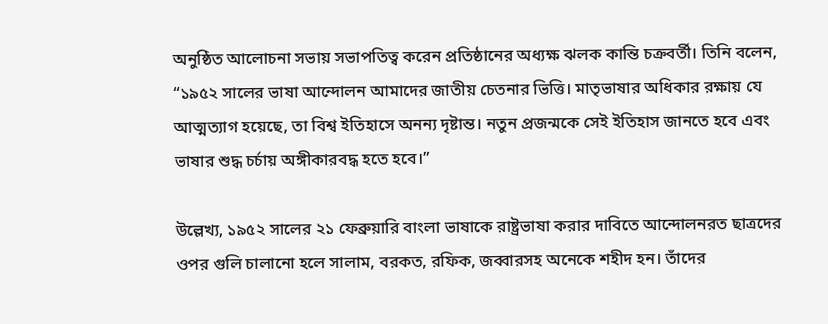অনুষ্ঠিত আলোচনা সভায় সভাপতিত্ব করেন প্রতিষ্ঠানের অধ্যক্ষ ঝলক কান্তি চক্রবর্তী। তিনি বলেন, “১৯৫২ সালের ভাষা আন্দোলন আমাদের জাতীয় চেতনার ভিত্তি। মাতৃভাষার অধিকার রক্ষায় যে আত্মত্যাগ হয়েছে, তা বিশ্ব ইতিহাসে অনন্য দৃষ্টান্ত। নতুন প্রজন্মকে সেই ইতিহাস জানতে হবে এবং ভাষার শুদ্ধ চর্চায় অঙ্গীকারবদ্ধ হতে হবে।”

উল্লেখ্য, ১৯৫২ সালের ২১ ফেব্রুয়ারি বাংলা ভাষাকে রাষ্ট্রভাষা করার দাবিতে আন্দোলনরত ছাত্রদের ওপর গুলি চালানো হলে সালাম, বরকত, রফিক, জব্বারসহ অনেকে শহীদ হন। তাঁদের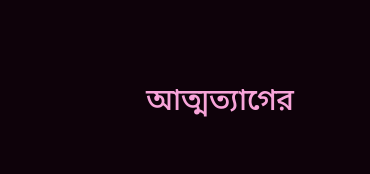আত্মত্যাগের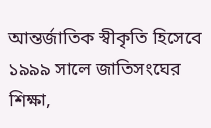আন্তর্জাতিক স্বীকৃতি হিসেবে ১৯৯৯ সালে জাতিসংঘের শিক্ষা,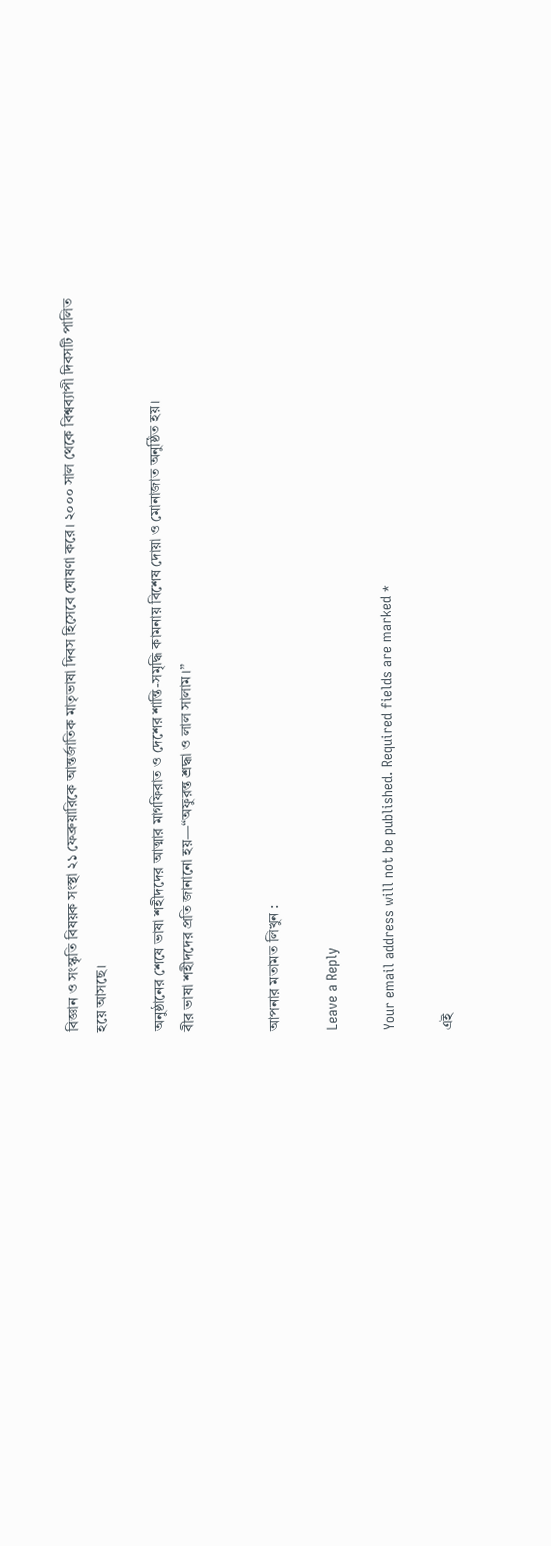বিজ্ঞান ও সংস্কৃতি বিষয়ক সংস্থা ২১ ফেব্রুয়ারিকে আন্তর্জাতিক মাতৃভাষা দিবস হিসেবে ঘোষণা করে। ২০০০ সাল থেকে বিশ্বব্যাপী দিবসটি পালিত হয়ে আসছে।

অনুষ্ঠানের শেষে ভাষা শহীদদের আত্মার মাগফিরাত ও দেশের শান্তি-সমৃদ্ধি কামনায় বিশেষ দোয়া ও মোনাজাত অনুষ্ঠিত হয়।
বীর ভাষা শহীদদের প্রতি জানানো হয়—“অফুরন্ত শ্রদ্ধা ও লাল সালাম।”


আপনার মতামত লিখুন :

Leave a Reply

Your email address will not be published. Required fields are marked *

এই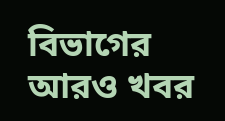বিভাগের আরও খবর